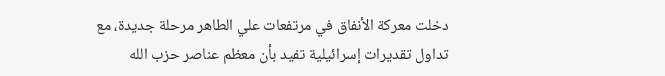دخلت معركة الأنفاق في مرتفعات علي الطاهر مرحلة جديدة، مع تداول تقديرات إسرائيلية تفيد بأن معظم عناصر حزب الله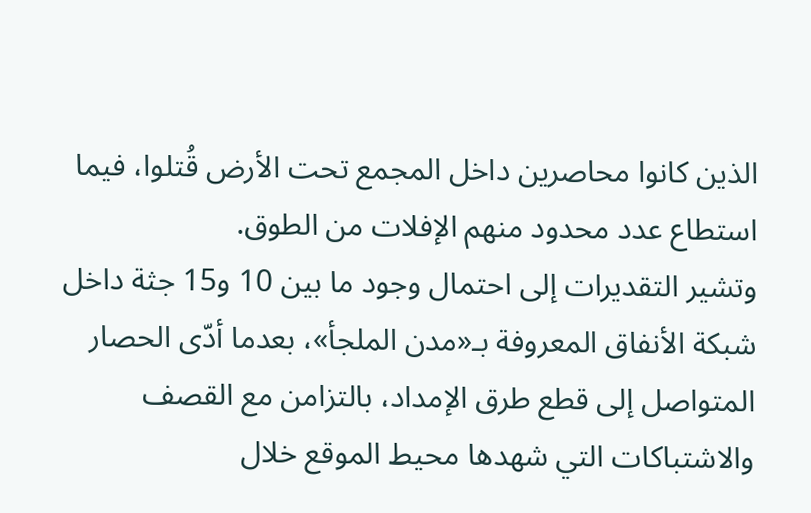الذين كانوا محاصرين داخل المجمع تحت الأرض قُتلوا، فيما استطاع عدد محدود منهم الإفلات من الطوق.
وتشير التقديرات إلى احتمال وجود ما بين 10 و15 جثة داخل شبكة الأنفاق المعروفة بـ«مدن الملجأ»، بعدما أدّى الحصار المتواصل إلى قطع طرق الإمداد، بالتزامن مع القصف والاشتباكات التي شهدها محيط الموقع خلال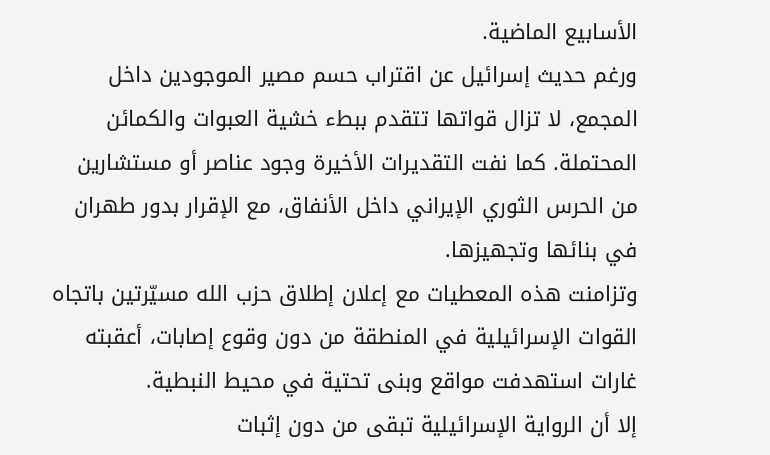الأسابيع الماضية.
ورغم حديث إسرائيل عن اقتراب حسم مصير الموجودين داخل المجمع، لا تزال قواتها تتقدم ببطء خشية العبوات والكمائن المحتملة. كما نفت التقديرات الأخيرة وجود عناصر أو مستشارين من الحرس الثوري الإيراني داخل الأنفاق، مع الإقرار بدور طهران في بنائها وتجهيزها.
وتزامنت هذه المعطيات مع إعلان إطلاق حزب الله مسيّرتين باتجاه القوات الإسرائيلية في المنطقة من دون وقوع إصابات، أعقبته غارات استهدفت مواقع وبنى تحتية في محيط النبطية.
إلا أن الرواية الإسرائيلية تبقى من دون إثبات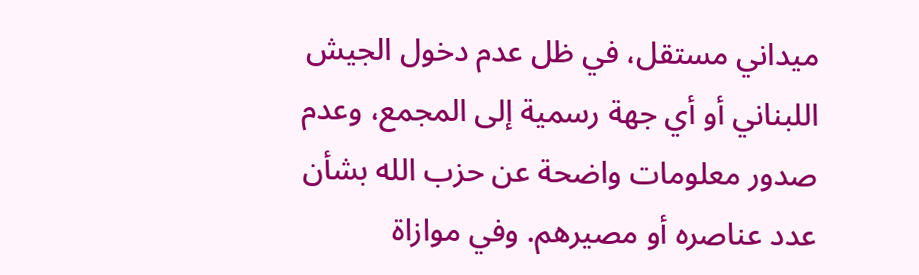ميداني مستقل، في ظل عدم دخول الجيش اللبناني أو أي جهة رسمية إلى المجمع، وعدم صدور معلومات واضحة عن حزب الله بشأن عدد عناصره أو مصيرهم. وفي موازاة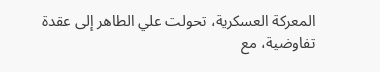المعركة العسكرية، تحولت علي الطاهر إلى عقدة تفاوضية، مع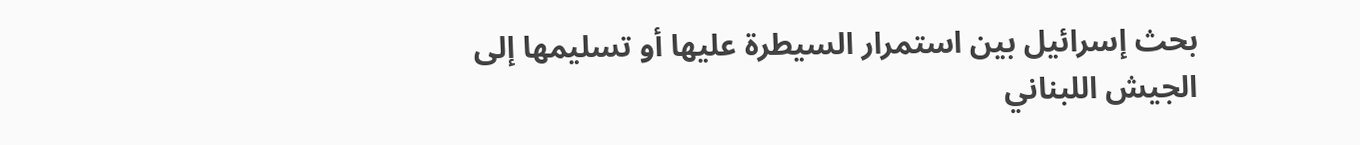بحث إسرائيل بين استمرار السيطرة عليها أو تسليمها إلى الجيش اللبناني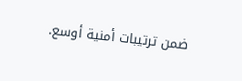ضمن ترتيبات أمنية أوسع.